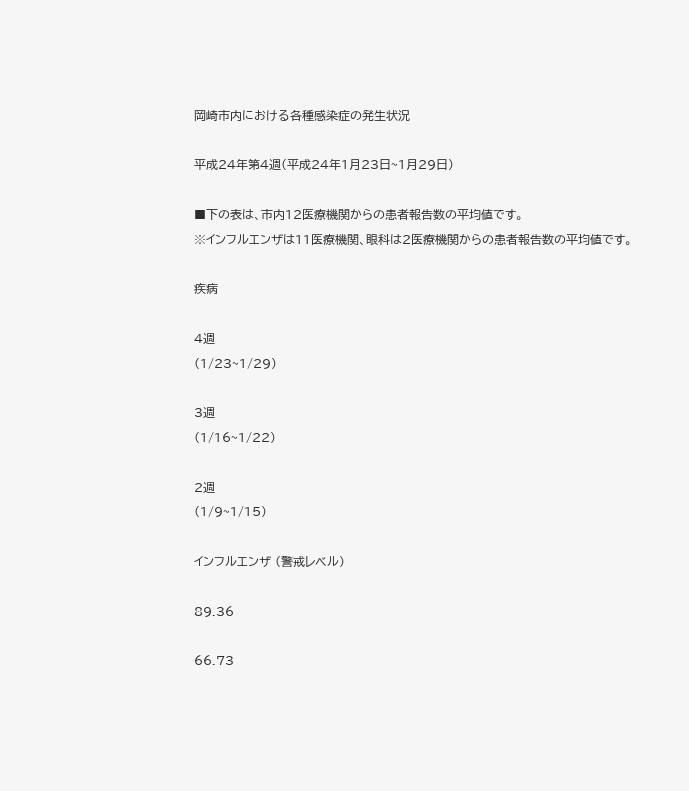岡崎市内における各種感染症の発生状況

平成24年第4週(平成24年1月23日~1月29日)

■下の表は、市内12医療機関からの患者報告数の平均値です。
※インフルエンザは11医療機関、眼科は2医療機関からの患者報告数の平均値です。

疾病

4週
(1/23~1/29)

3週
(1/16~1/22)

2週
(1/9~1/15)

インフルエンザ (警戒レベル)

89.36

66.73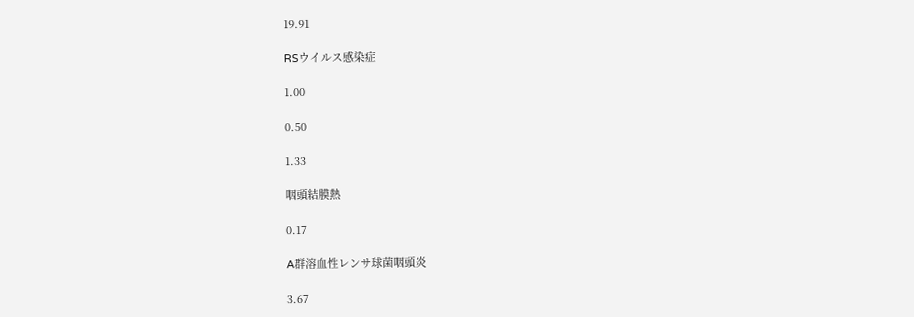19.91

RSウイルス感染症

1.00

0.50

1.33

咽頭結膜熱

0.17

A群溶血性レンサ球菌咽頭炎

3.67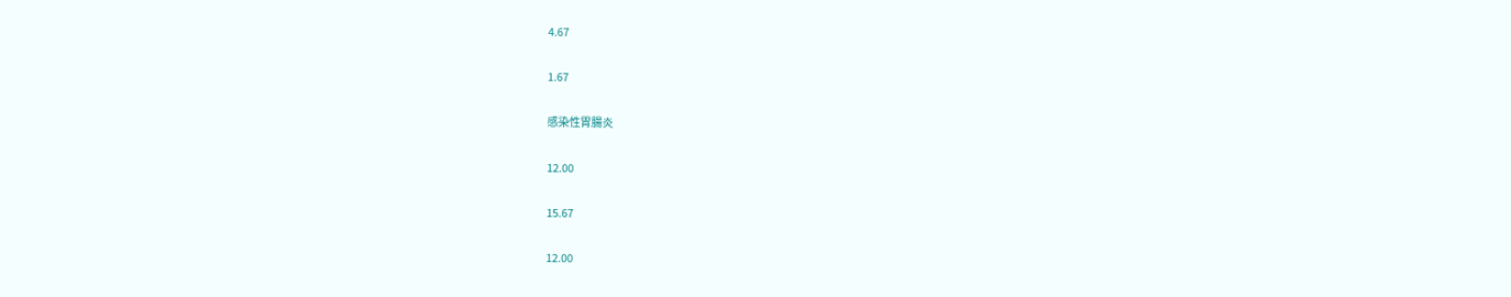4.67

1.67

感染性胃腸炎

12.00

15.67

12.00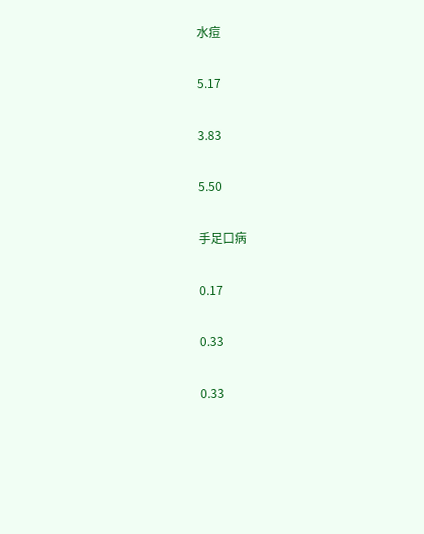水痘

5.17

3.83

5.50

手足口病

0.17

0.33

0.33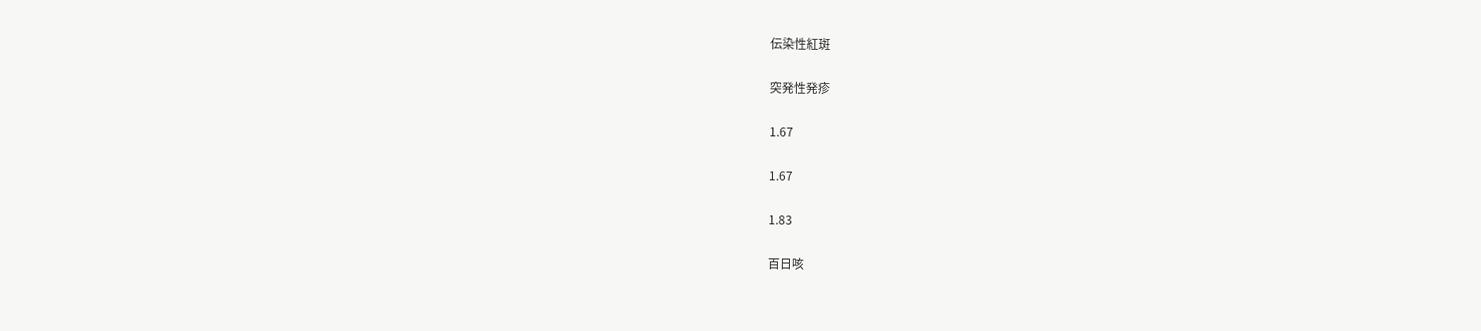伝染性紅斑

突発性発疹

1.67

1.67

1.83

百日咳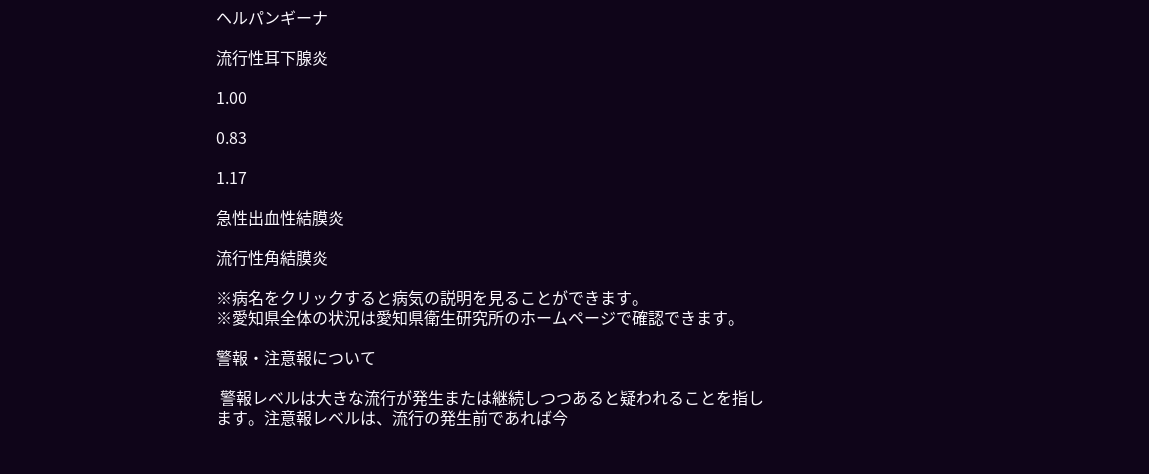ヘルパンギーナ

流行性耳下腺炎

1.00

0.83

1.17

急性出血性結膜炎

流行性角結膜炎

※病名をクリックすると病気の説明を見ることができます。
※愛知県全体の状況は愛知県衛生研究所のホームページで確認できます。

警報・注意報について

 警報レベルは大きな流行が発生または継続しつつあると疑われることを指します。注意報レベルは、流行の発生前であれば今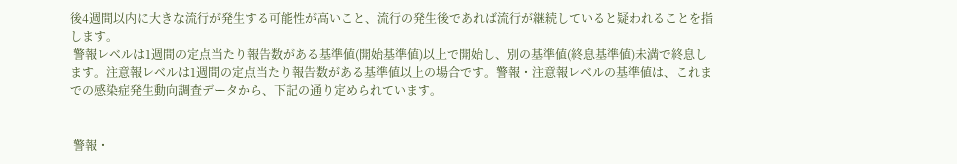後4週間以内に大きな流行が発生する可能性が高いこと、流行の発生後であれば流行が継続していると疑われることを指します。
 警報レベルは1週間の定点当たり報告数がある基準値(開始基準値)以上で開始し、別の基準値(終息基準値)未満で終息します。注意報レベルは1週間の定点当たり報告数がある基準値以上の場合です。警報・注意報レベルの基準値は、これまでの感染症発生動向調査データから、下記の通り定められています。


 警報・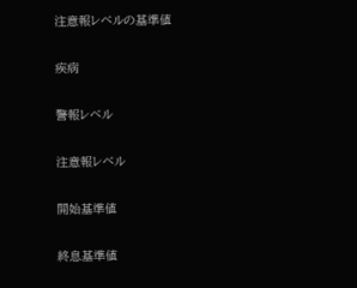注意報レベルの基準値

疾病

警報レベル

注意報レベル

開始基準値

終息基準値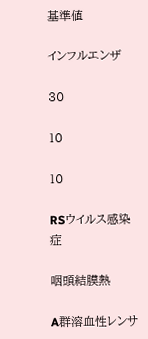基準値

インフルエンザ

30

10

10

RSウイルス感染症

咽頭結膜熱

A群溶血性レンサ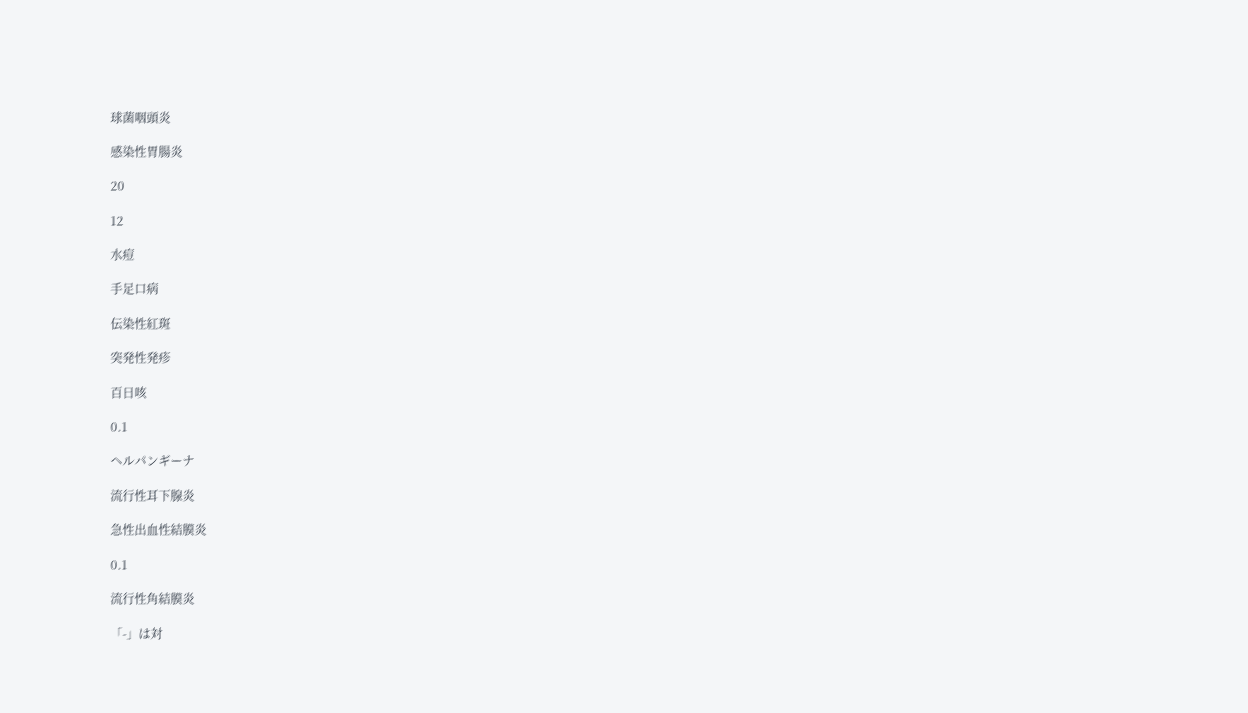球菌咽頭炎

感染性胃腸炎

20

12

水痘

手足口病

伝染性紅斑

突発性発疹

百日咳

0.1

ヘルパンギーナ

流行性耳下腺炎

急性出血性結膜炎

0.1

流行性角結膜炎

「-」は対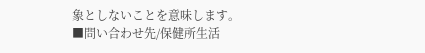象としないことを意味します。
■問い合わせ先/保健所生活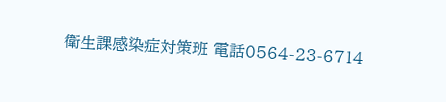衛生課感染症対策班 電話0564-23-6714